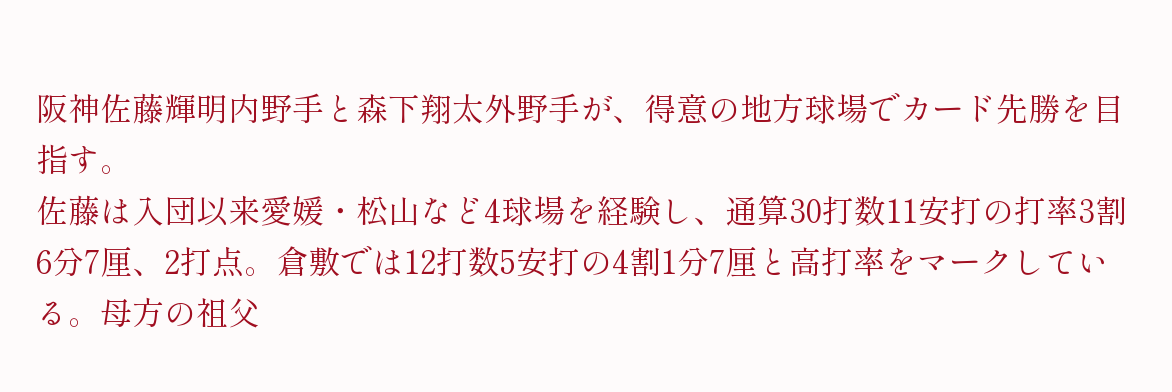阪神佐藤輝明内野手と森下翔太外野手が、得意の地方球場でカード先勝を目指す。
佐藤は入団以来愛媛・松山など4球場を経験し、通算30打数11安打の打率3割6分7厘、2打点。倉敷では12打数5安打の4割1分7厘と高打率をマークしている。母方の祖父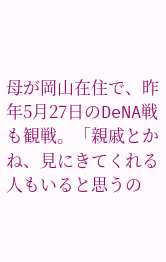母が岡山在住で、昨年5月27日のDeNA戦も観戦。「親戚とかね、見にきてくれる人もいると思うの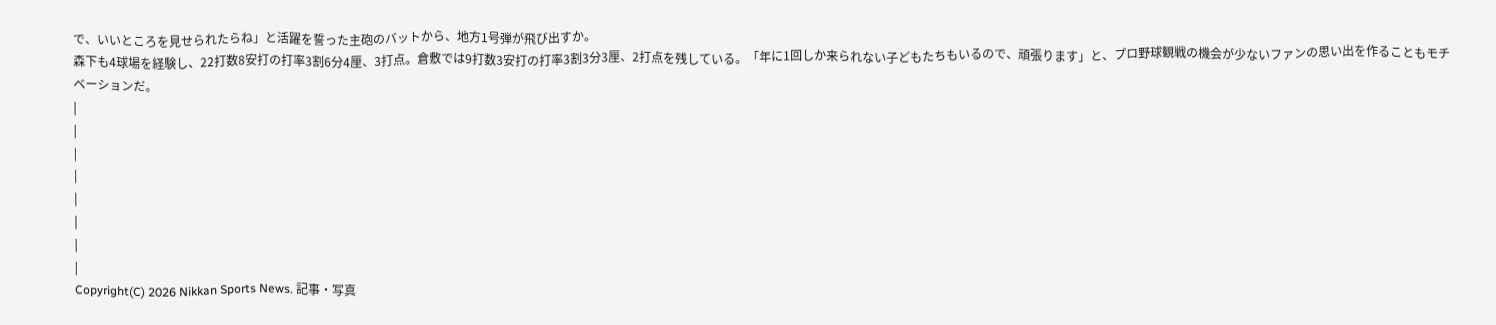で、いいところを見せられたらね」と活躍を誓った主砲のバットから、地方1号弾が飛び出すか。
森下も4球場を経験し、22打数8安打の打率3割6分4厘、3打点。倉敷では9打数3安打の打率3割3分3厘、2打点を残している。「年に1回しか来られない子どもたちもいるので、頑張ります」と、プロ野球観戦の機会が少ないファンの思い出を作ることもモチベーションだ。
|
|
|
|
|
|
|
|
Copyright(C) 2026 Nikkan Sports News. 記事・写真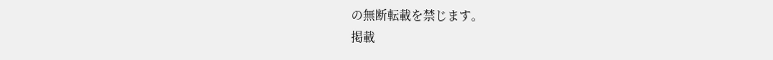の無断転載を禁じます。
掲載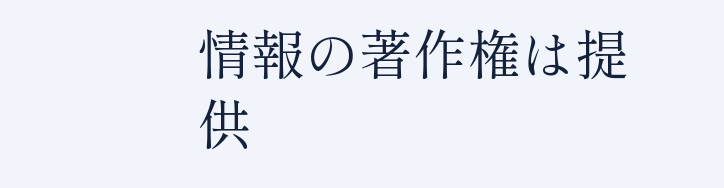情報の著作権は提供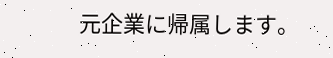元企業に帰属します。